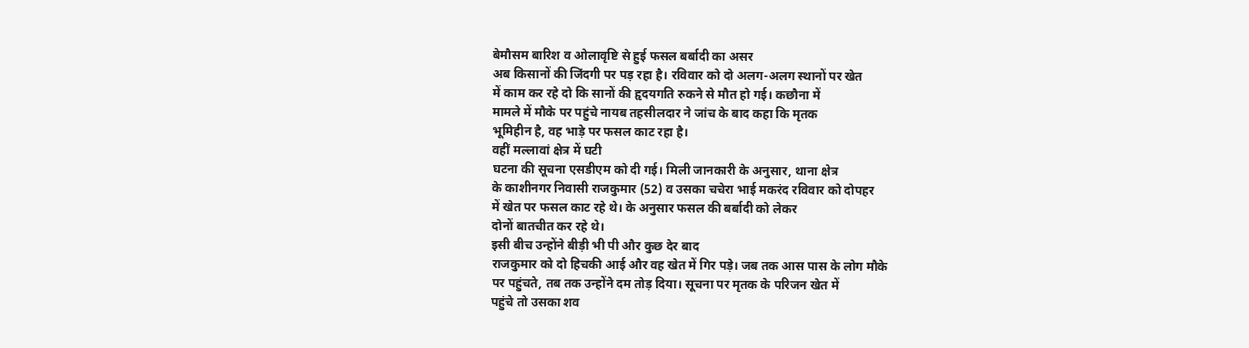बेमौसम बारिश व ओलावृष्टि से हुई फसल बर्बादी का असर
अब किसानों की जिंदगी पर पड़ रहा है। रविवार को दो अलग-अलग स्थानों पर खेत
में काम कर रहे दो कि सानों की हृदयगति रुकने से मौत हो गई। कछौना में
मामले में मौके पर पहुंचे नायब तहसीलदार ने जांच के बाद कहा कि मृतक
भूमिहीन है, वह भाड़े पर फसल काट रहा है।
वहीं मल्लावां क्षेत्र में घटी
घटना की सूचना एसडीएम को दी गई। मिली जानकारी के अनुसार, थाना क्षेत्र
के काशीनगर निवासी राजकुमार (52) व उसका चचेरा भाई मकरंद रविवार को दोपहर
में खेत पर फसल काट रहे थे। के अनुसार फसल की बर्बादी को लेकर
दोनों बातचीत कर रहे थे।
इसी बीच उन्होंने बीड़ी भी पी और कुछ देर बाद
राजकुमार को दो हिचकी आई और वह खेत में गिर पड़े। जब तक आस पास के लोग मौके
पर पहुंचते, तब तक उन्होंने दम तोड़ दिया। सूचना पर मृतक के परिजन खेत में
पहुंचे तो उसका शव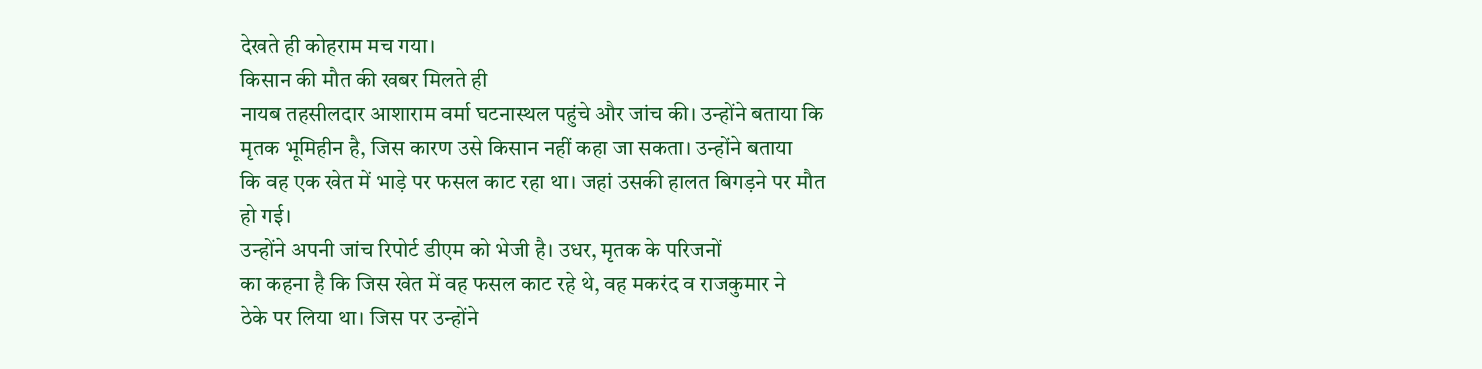देखते ही कोहराम मच गया।
किसान की मौत की खबर मिलते ही
नायब तहसीलदार आशाराम वर्मा घटनास्थल पहुंचे और जांच की। उन्होंने बताया कि
मृतक भूमिहीन है, जिस कारण उसे किसान नहीं कहा जा सकता। उन्होंने बताया
कि वह एक खेत में भाड़े पर फसल काट रहा था। जहां उसकी हालत बिगड़ने पर मौत
हो गई।
उन्होंने अपनी जांच रिपोर्ट डीएम को भेजी है। उधर, मृतक के परिजनों
का कहना है कि जिस खेत में वह फसल काट रहे थे, वह मकरंद व राजकुमार ने
ठेके पर लिया था। जिस पर उन्होंने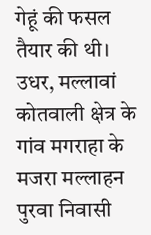गेहूं की फसल तैयार की थी। उधर, मल्लावां
कोतवाली क्षेत्र के गांव मगराहा के मजरा मल्लाहन पुरवा निवासी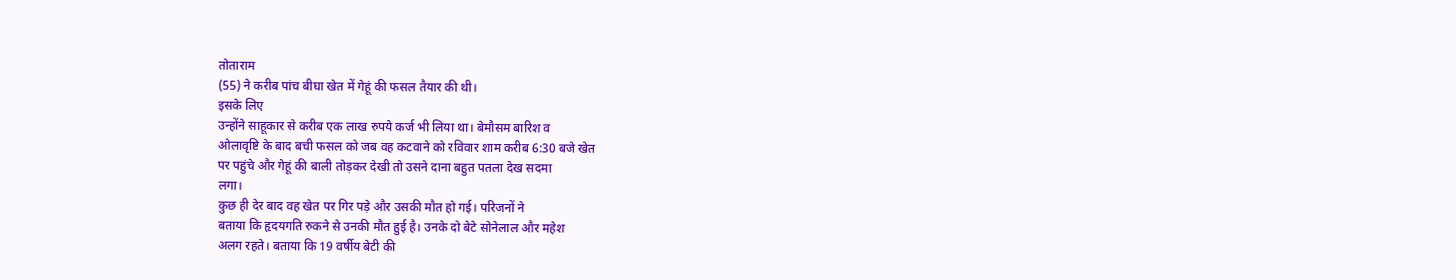तोताराम
(55) ने करीब पांच बीघा खेत में गेहूं की फसल तैयार की थी।
इसके लिए
उन्होंने साहूकार से करीब एक लाख रुपये कर्ज भी लिया था। बेमौसम बारिश व
ओलावृष्टि के बाद बची फसल को जब वह कटवाने को रविवार शाम करीब 6:30 बजे खेत
पर पहुंचे और गेहूं की बाली तोड़कर देखी तो उसने दाना बहुत पतला देख सदमा
लगा।
कुछ ही देर बाद वह खेत पर गिर पड़े और उसकी मौत हो गई। परिजनों ने
बताया कि हृदयगति रुकने से उनकी मौत हुई है। उनके दो बेटे सोनेलाल और महेश
अलग रहते। बताया कि 19 वर्षीय बेटी की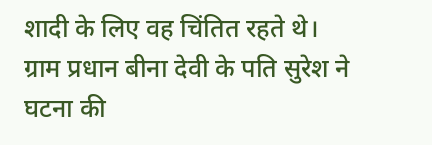शादी के लिए वह चिंतित रहते थे।
ग्राम प्रधान बीना देवी के पति सुरेश ने घटना की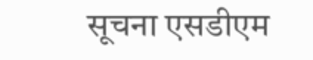सूचना एसडीएम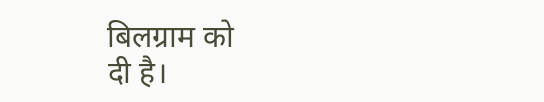बिलग्राम को
दी है।